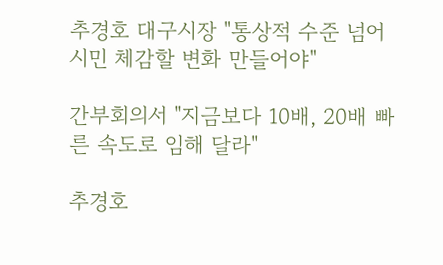추경호 대구시장 "통상적 수준 넘어 시민 체감할 변화 만들어야"

간부회의서 "지금보다 10배, 20배 빠른 속도로 임해 달라"

추경호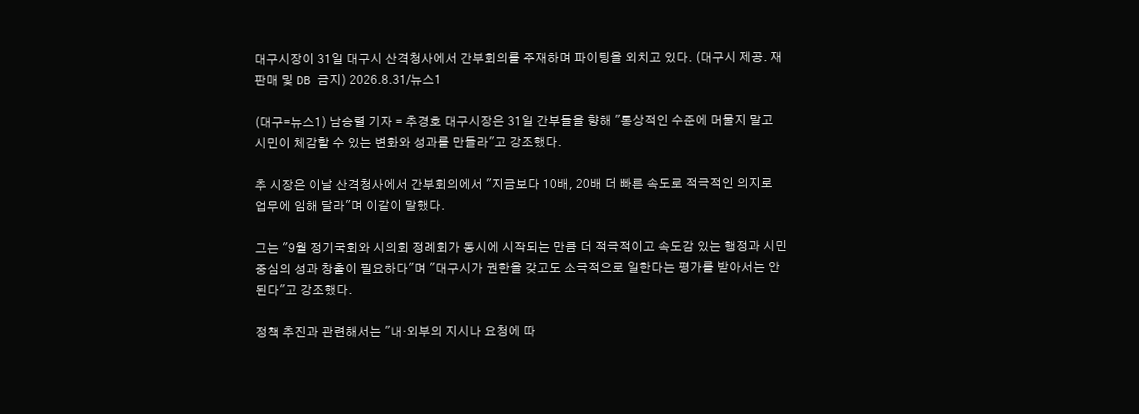대구시장이 31일 대구시 산격청사에서 간부회의를 주재하며 파이팅을 외치고 있다. (대구시 제공. 재판매 및 DB 금지) 2026.8.31/뉴스1

(대구=뉴스1) 남승렬 기자 = 추경호 대구시장은 31일 간부들을 향해 "통상적인 수준에 머물지 말고 시민이 체감할 수 있는 변화와 성과를 만들라"고 강조했다.

추 시장은 이날 산격청사에서 간부회의에서 "지금보다 10배, 20배 더 빠른 속도로 적극적인 의지로 업무에 임해 달라"며 이같이 말했다.

그는 "9월 정기국회와 시의회 정례회가 동시에 시작되는 만큼 더 적극적이고 속도감 있는 행정과 시민 중심의 성과 창출이 필요하다"며 "대구시가 권한을 갖고도 소극적으로 일한다는 평가를 받아서는 안 된다"고 강조했다.

정책 추진과 관련해서는 "내·외부의 지시나 요청에 따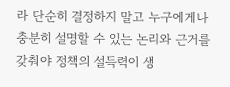라 단순히 결정하지 말고 누구에게나 충분히 설명할 수 있는 논리와 근거를 갖춰야 정책의 설득력이 생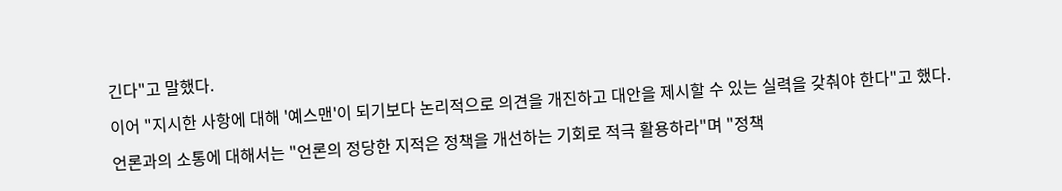긴다"고 말했다.

이어 "지시한 사항에 대해 '예스맨'이 되기보다 논리적으로 의견을 개진하고 대안을 제시할 수 있는 실력을 갖춰야 한다"고 했다.

언론과의 소통에 대해서는 "언론의 정당한 지적은 정책을 개선하는 기회로 적극 활용하라"며 "정책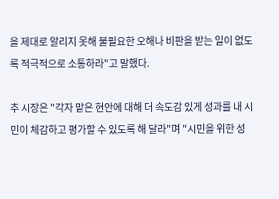을 제대로 알리지 못해 불필요한 오해나 비판을 받는 일이 없도록 적극적으로 소통하라"고 말했다.

추 시장은 "각자 맡은 현안에 대해 더 속도감 있게 성과를 내 시민이 체감하고 평가할 수 있도록 해 달라"며 "시민을 위한 성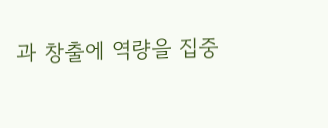과 창출에 역량을 집중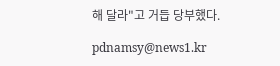해 달라"고 거듭 당부했다.

pdnamsy@news1.kr